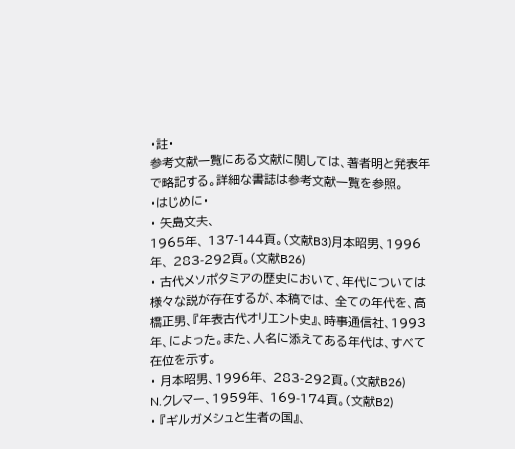・註・
参考文献一覧にある文献に関しては、著者明と発表年で略記する。詳細な書誌は参考文献一覧を参照。
・はじめに・
・ 矢島文夫、
1965年、 137-144頁。(文献B3)月本昭男、1996年、 283-292頁。(文献B26)
・ 古代メソポタミアの歴史において、年代については様々な説が存在するが、本稿では、 全ての年代を、高橋正男、『年表古代オリエント史』、時事通信社、1993年、によった。また、人名に添えてある年代は、すべて在位を示す。
・ 月本昭男、1996年、 283-292頁。(文献B26)
N.クレマー、1959年、 169-174頁。(文献B2)
・ 『ギルガメシュと生者の国』、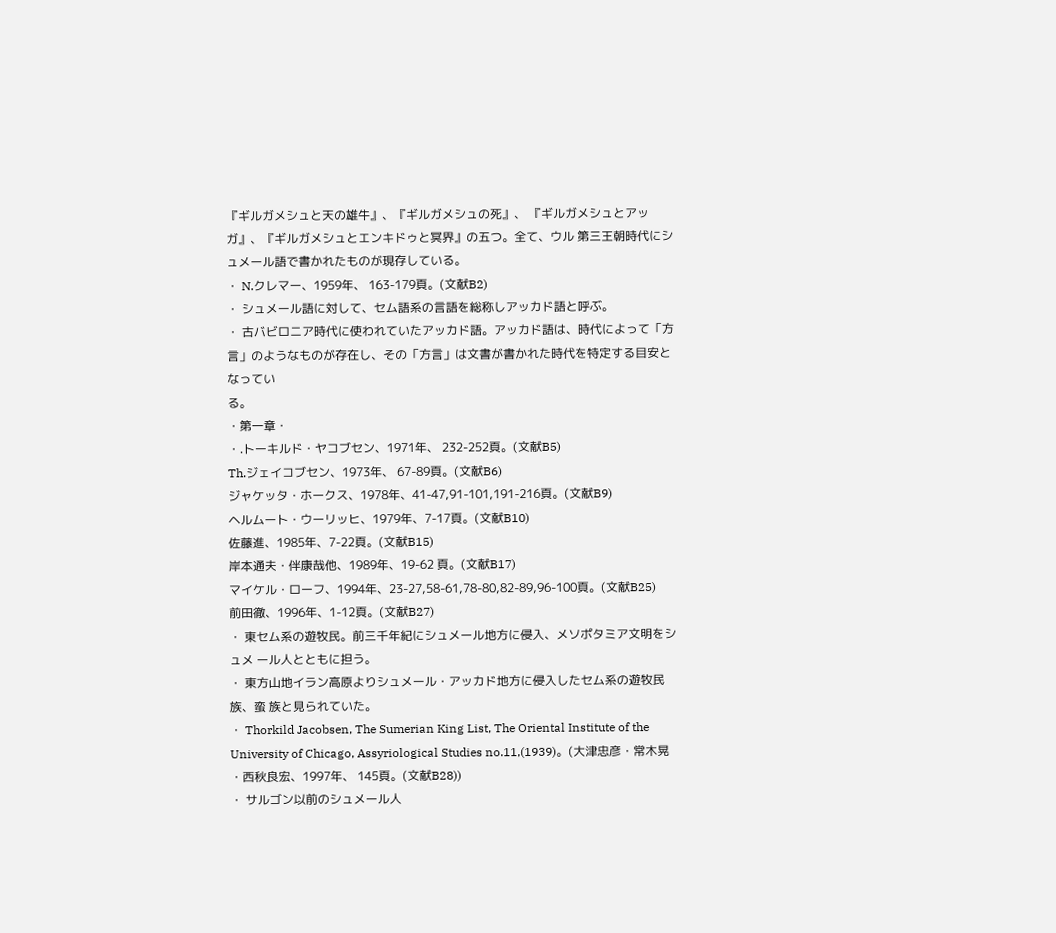『ギルガメシュと天の雄牛』、『ギルガメシュの死』、 『ギルガメシュとアッガ』、『ギルガメシュとエンキドゥと冥界』の五つ。全て、ウル 第三王朝時代にシュメール語で書かれたものが現存している。
・ N.クレマー、1959年、 163-179頁。(文献B2)
・ シュメール語に対して、セム語系の言語を総称しアッカド語と呼ぶ。
・ 古バビロニア時代に使われていたアッカド語。アッカド語は、時代によって「方言」のようなものが存在し、その「方言」は文書が書かれた時代を特定する目安となってい
る。
・第一章・
・.トーキルド・ヤコブセン、1971年、 232-252頁。(文献B5)
Th.ジェイコブセン、1973年、 67-89頁。(文献B6)
ジャケッタ・ホークス、1978年、41-47,91-101,191-216頁。(文献B9)
ヘルムート・ウーリッヒ、1979年、7-17頁。(文献B10)
佐藤進、1985年、7-22頁。(文献B15)
岸本通夫・伴康哉他、1989年、19-62 頁。(文献B17)
マイケル・ローフ、1994年、23-27,58-61,78-80,82-89,96-100頁。(文献B25)
前田徹、1996年、1-12頁。(文献B27)
・ 東セム系の遊牧民。前三千年紀にシュメール地方に侵入、メソポタミア文明をシュメ ール人とともに担う。
・ 東方山地イラン高原よりシュメール・アッカド地方に侵入したセム系の遊牧民族、蛮 族と見られていた。
・ Thorkild Jacobsen, The Sumerian King List, The Oriental Institute of the
University of Chicago, Assyriological Studies no.11,(1939)。(大津忠彦・常木晃
・西秋良宏、1997年、 145頁。(文献B28))
・ サルゴン以前のシュメール人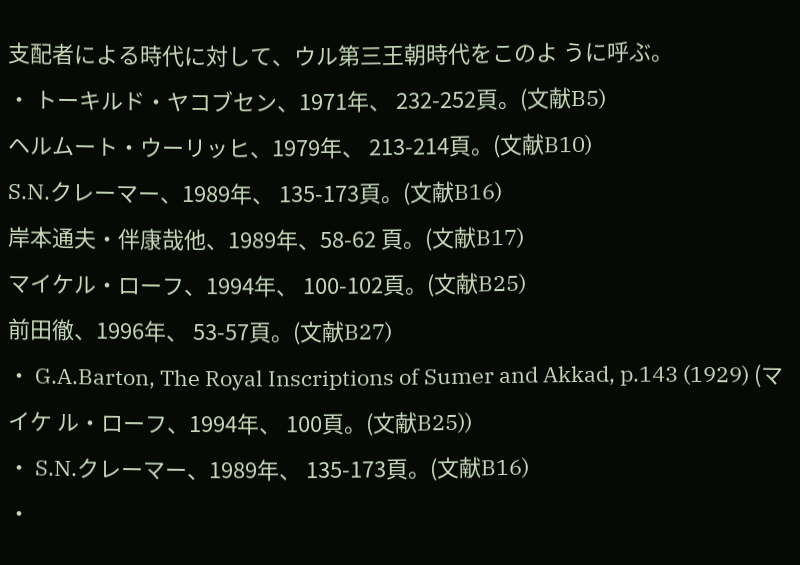支配者による時代に対して、ウル第三王朝時代をこのよ うに呼ぶ。
・ トーキルド・ヤコブセン、1971年、 232-252頁。(文献B5)
ヘルムート・ウーリッヒ、1979年、 213-214頁。(文献B10)
S.N.クレーマー、1989年、 135-173頁。(文献B16)
岸本通夫・伴康哉他、1989年、58-62 頁。(文献B17)
マイケル・ローフ、1994年、 100-102頁。(文献B25)
前田徹、1996年、 53-57頁。(文献B27)
・ G.A.Barton, The Royal Inscriptions of Sumer and Akkad, p.143 (1929) (マイケ ル・ローフ、1994年、 100頁。(文献B25))
・ S.N.クレーマー、1989年、 135-173頁。(文献B16)
・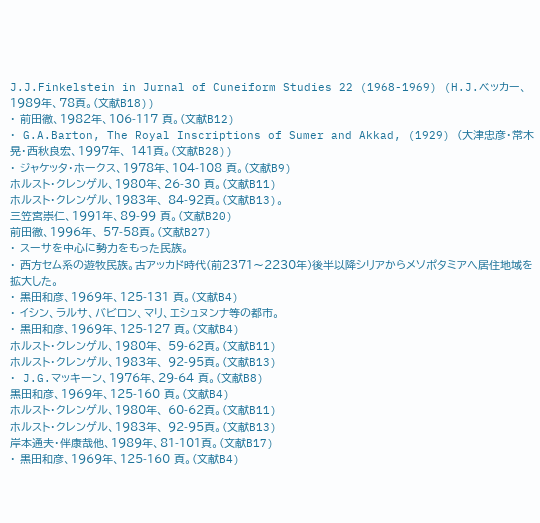J.J.Finkelstein in Jurnal of Cuneiform Studies 22 (1968-1969) (H.J.ベッカー、1989年、78頁。(文献B18))
・ 前田徹、1982年、106-117 頁。(文献B12)
・ G.A.Barton, The Royal Inscriptions of Sumer and Akkad, (1929) (大津忠彦・常木晃・西秋良宏、1997年、 141頁。(文献B28))
・ ジャケッタ・ホークス、1978年、104-108 頁。(文献B9)
ホルスト・クレンゲル、1980年、26-30 頁。(文献B11)
ホルスト・クレンゲル、1983年、 84-92頁。(文献B13)。
三笠宮崇仁、1991年、89-99 頁。(文献B20)
前田徹、1996年、 57-58頁。(文献B27)
・ スーサを中心に勢力をもった民族。
・ 西方セム系の遊牧民族。古アッカド時代(前2371〜2230年)後半以降シリアからメソポタミアへ居住地域を拡大した。
・ 黒田和彦、1969年、125-131 頁。(文献B4)
・ イシン、ラルサ、バビロン、マリ、エシュヌンナ等の都市。
・ 黒田和彦、1969年、125-127 頁。(文献B4)
ホルスト・クレンゲル、1980年、 59-62頁。(文献B11)
ホルスト・クレンゲル、1983年、 92-95頁。(文献B13)
・ J.G.マッキーン、1976年、29-64 頁。(文献B8)
黒田和彦、1969年、125-160 頁。(文献B4)
ホルスト・クレンゲル、1980年、 60-62頁。(文献B11)
ホルスト・クレンゲル、1983年、 92-95頁。(文献B13)
岸本通夫・伴康哉他、1989年、81-101頁。(文献B17)
・ 黒田和彦、1969年、125-160 頁。(文献B4)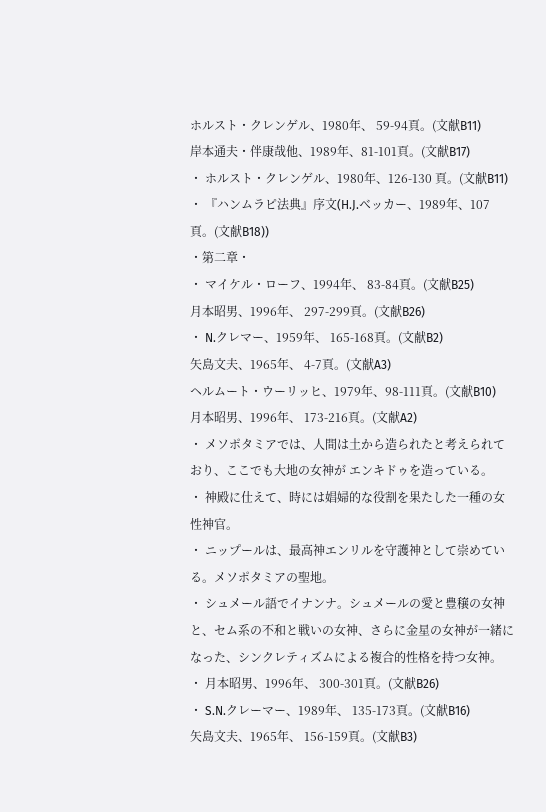ホルスト・クレンゲル、1980年、 59-94頁。(文献B11)
岸本通夫・伴康哉他、1989年、81-101頁。(文献B17)
・ ホルスト・クレンゲル、1980年、126-130 頁。(文献B11)
・ 『ハンムラピ法典』序文(H.J.ベッカー、1989年、107 頁。(文献B18))
・第二章・
・ マイケル・ローフ、1994年、 83-84頁。(文献B25)
月本昭男、1996年、 297-299頁。(文献B26)
・ N.クレマー、1959年、 165-168頁。(文献B2)
矢島文夫、1965年、 4-7頁。(文献A3)
ヘルムート・ウーリッヒ、1979年、98-111頁。(文献B10)
月本昭男、1996年、 173-216頁。(文献A2)
・ メソポタミアでは、人間は土から造られたと考えられており、ここでも大地の女神が エンキドゥを造っている。
・ 神殿に仕えて、時には娼婦的な役割を果たした一種の女性神官。
・ ニップールは、最高神エンリルを守護神として崇めている。メソポタミアの聖地。
・ シュメール語でイナンナ。シュメールの愛と豊穣の女神と、セム系の不和と戦いの女神、さらに金星の女神が一緒になった、シンクレティズムによる複合的性格を持つ女神。
・ 月本昭男、1996年、 300-301頁。(文献B26)
・ S.N.クレーマー、1989年、 135-173頁。(文献B16)
矢島文夫、1965年、 156-159頁。(文献B3)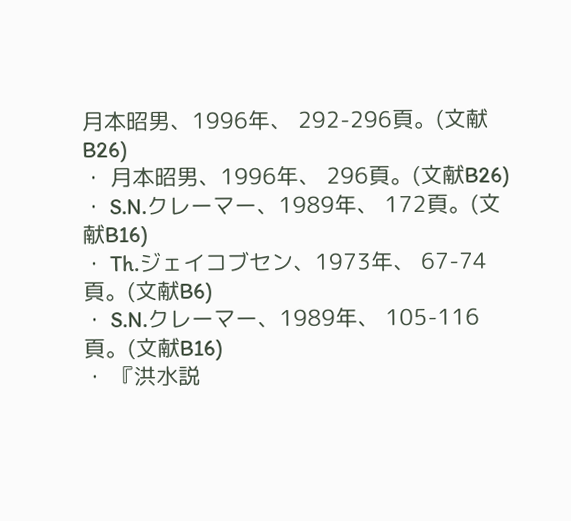月本昭男、1996年、 292-296頁。(文献B26)
・ 月本昭男、1996年、 296頁。(文献B26)
・ S.N.クレーマー、1989年、 172頁。(文献B16)
・ Th.ジェイコブセン、1973年、 67-74頁。(文献B6)
・ S.N.クレーマー、1989年、 105-116頁。(文献B16)
・ 『洪水説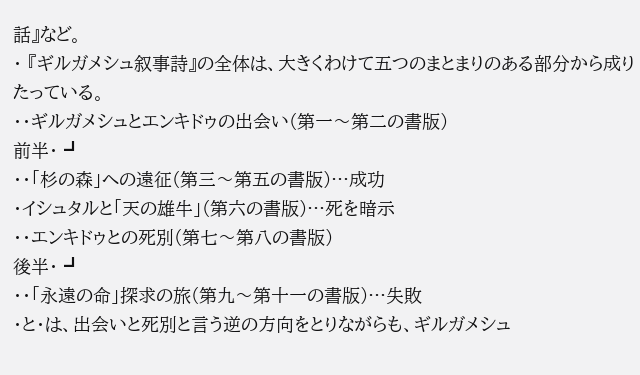話』など。
・ 『ギルガメシュ叙事詩』の全体は、大きくわけて五つのまとまりのある部分から成りたっている。
・・ギルガメシュとエンキドゥの出会い(第一〜第二の書版)
前半・ ┛
・・「杉の森」への遠征(第三〜第五の書版)…成功
・イシュタルと「天の雄牛」(第六の書版)…死を暗示
・・エンキドゥとの死別(第七〜第八の書版)
後半・ ┛
・・「永遠の命」探求の旅(第九〜第十一の書版)…失敗
・と・は、出会いと死別と言う逆の方向をとりながらも、ギルガメシュ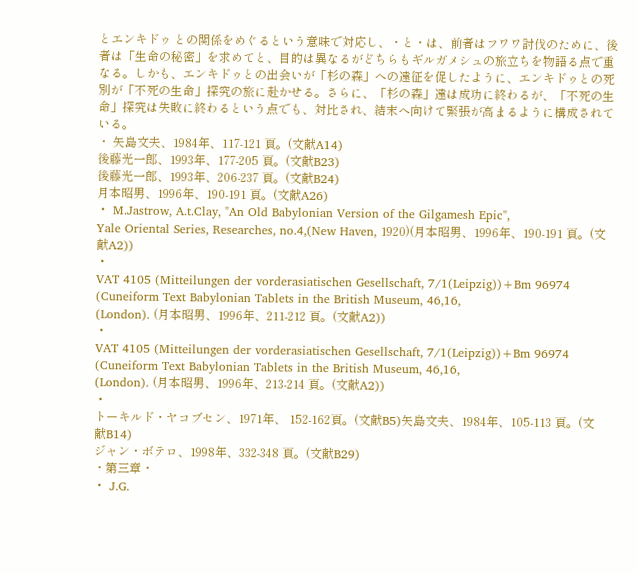とエンキドゥ との関係をめぐるという意味で対応し、・と・は、前者はフワワ討伐のために、後者は「生命の秘密」を求めてと、目的は異なるがどちらもギルガメシュの旅立ちを物語る点で重なる。しかも、エンキドゥとの出会いが「杉の森」への遠征を促したように、エンキドゥとの死別が「不死の生命」探究の旅に赴かせる。さらに、「杉の森」遠は成功に終わるが、「不死の生命」探究は失敗に終わるという点でも、対比され、結末へ向けて緊張が高まるように構成されている。
・ 矢島文夫、1984年、117-121 頁。(文献A14)
後藤光一郎、1993年、177-205 頁。(文献B23)
後藤光一郎、1993年、206-237 頁。(文献B24)
月本昭男、1996年、190-191 頁。(文献A26)
・ M.Jastrow, A.t.Clay, "An Old Babylonian Version of the Gilgamesh Epic",
Yale Oriental Series, Researches, no.4,(New Haven, 1920)(月本昭男、1996年、190-191 頁。(文献A2))
・
VAT 4105 (Mitteilungen der vorderasiatischen Gesellschaft, 7/1(Leipzig))+Bm 96974 (Cuneiform Text Babylonian Tablets in the British Museum, 46,16,
(London). (月本昭男、1996年、211-212 頁。(文献A2))
・
VAT 4105 (Mitteilungen der vorderasiatischen Gesellschaft, 7/1(Leipzig))+Bm 96974 (Cuneiform Text Babylonian Tablets in the British Museum, 46,16,
(London). (月本昭男、1996年、213-214 頁。(文献A2))
・
トーキルド・ヤコブセン、1971年、 152-162頁。(文献B5)矢島文夫、1984年、105-113 頁。(文献B14)
ジャン・ボテロ、1998年、332-348 頁。(文献B29)
・第三章・
・ J.G.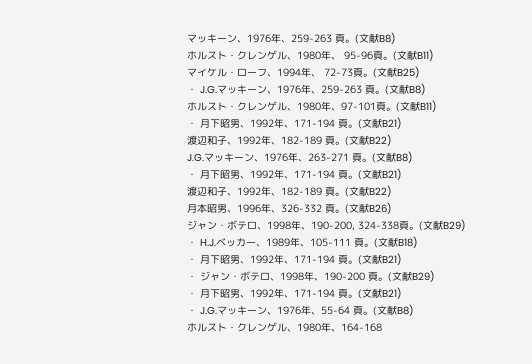マッキーン、1976年、259-263 頁。(文献B8)
ホルスト・クレンゲル、1980年、 95-96頁。(文献B11)
マイケル・ローフ、1994年、 72-73頁。(文献B25)
・ J.G.マッキーン、1976年、259-263 頁。(文献B8)
ホルスト・クレンゲル、1980年、97-101頁。(文献B11)
・ 月下昭男、1992年、171-194 頁。(文献B21)
渡辺和子、1992年、182-189 頁。(文献B22)
J.G.マッキーン、1976年、263-271 頁。(文献B8)
・ 月下昭男、1992年、171-194 頁。(文献B21)
渡辺和子、1992年、182-189 頁。(文献B22)
月本昭男、1996年、326-332 頁。(文献B26)
ジャン・ボテロ、1998年、190-200, 324-338頁。(文献B29)
・ H.J.ベッカー、1989年、105-111 頁。(文献B18)
・ 月下昭男、1992年、171-194 頁。(文献B21)
・ ジャン・ボテロ、1998年、190-200 頁。(文献B29)
・ 月下昭男、1992年、171-194 頁。(文献B21)
・ J.G.マッキーン、1976年、55-64 頁。(文献B8)
ホルスト・クレンゲル、1980年、164-168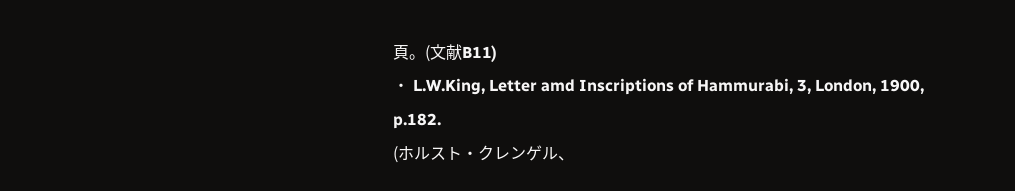頁。(文献B11)
・ L.W.King, Letter amd Inscriptions of Hammurabi, 3, London, 1900, p.182.
(ホルスト・クレンゲル、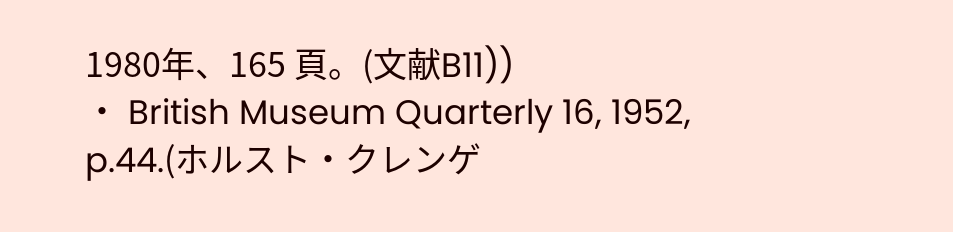1980年、165 頁。(文献B11))
・ British Museum Quarterly 16, 1952, p.44.(ホルスト・クレンゲ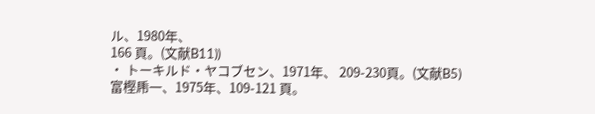ル、1980年、
166 頁。(文献B11))
・ トーキルド・ヤコブセン、1971年、 209-230頁。(文献B5)
富樫乕一、1975年、109-121 頁。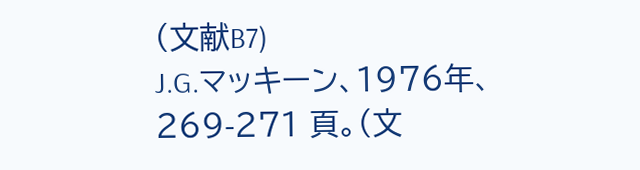(文献B7)
J.G.マッキーン、1976年、269-271 頁。(文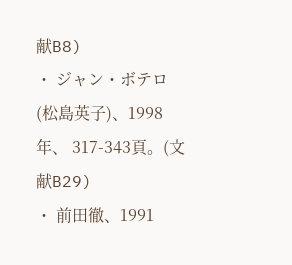献B8)
・ ジャン・ボテロ(松島英子)、1998年、 317-343頁。(文献B29)
・ 前田徹、1991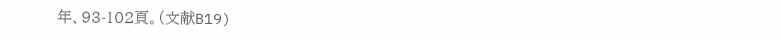年、93-102頁。(文献B19)